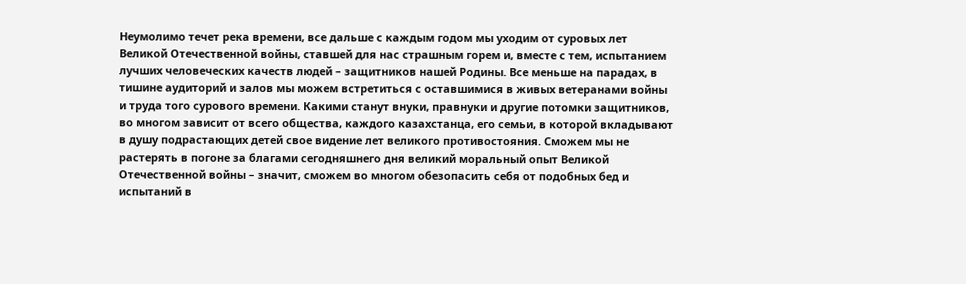Неумолимо течет река времени, все дальше с каждым годом мы уходим от суровых лет Великой Отечественной войны, ставшей для нас страшным горем и, вместе с тем, испытанием лучших человеческих качеств людей – защитников нашей Родины. Все меньше на парадах, в тишине аудиторий и залов мы можем встретиться с оставшимися в живых ветеранами войны и труда того сурового времени. Какими станут внуки, правнуки и другие потомки защитников, во многом зависит от всего общества, каждого казахстанца, его семьи, в которой вкладывают в душу подрастающих детей свое видение лет великого противостояния. Сможем мы не растерять в погоне за благами сегодняшнего дня великий моральный опыт Великой Отечественной войны – значит, сможем во многом обезопасить себя от подобных бед и испытаний в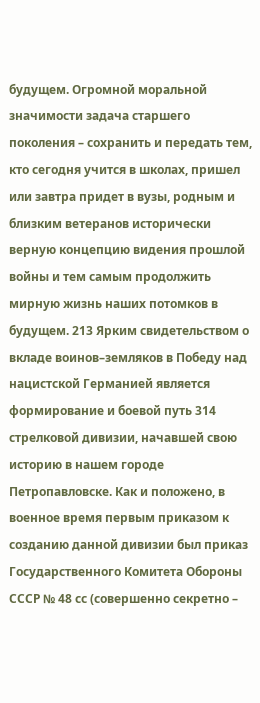будущем. Огромной моральной значимости задача старшего поколения – сохранить и передать тем, кто сегодня учится в школах, пришел или завтра придет в вузы, родным и близким ветеранов исторически верную концепцию видения прошлой войны и тем самым продолжить мирную жизнь наших потомков в будущем. 213 Ярким свидетельством о вкладе воинов–земляков в Победу над нацистской Германией является формирование и боевой путь 314 стрелковой дивизии, начавшей свою историю в нашем городе Петропавловске. Как и положено, в военное время первым приказом к созданию данной дивизии был приказ Государственного Комитета Обороны СССР № 48 сс (совершенно секретно –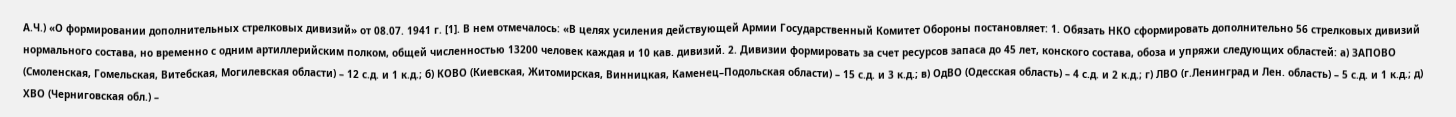А.Ч.) «О формировании дополнительных стрелковых дивизий» от 08.07. 1941 г. [1]. В нем отмечалось: «В целях усиления действующей Армии Государственный Комитет Обороны постановляет: 1. Обязать НКО сформировать дополнительно 56 стрелковых дивизий нормального состава, но временно с одним артиллерийским полком, общей численностью 13200 человек каждая и 10 кав. дивизий. 2. Дивизии формировать за счет ресурсов запаса до 45 лет, конского состава, обоза и упряжи следующих областей: а) ЗАПОВО (Смоленская, Гомельская, Витебская, Могилевская области) – 12 с.д. и 1 к.д.; б) КОВО (Киевская, Житомирская, Винницкая, Каменец–Подольская области) – 15 с.д. и 3 к.д.; в) ОдВО (Одесская область) – 4 с.д. и 2 к.д.; г) ЛВО (г.Ленинград и Лен. область) – 5 с.д. и 1 к.д.; д) ХВО (Черниговская обл.) –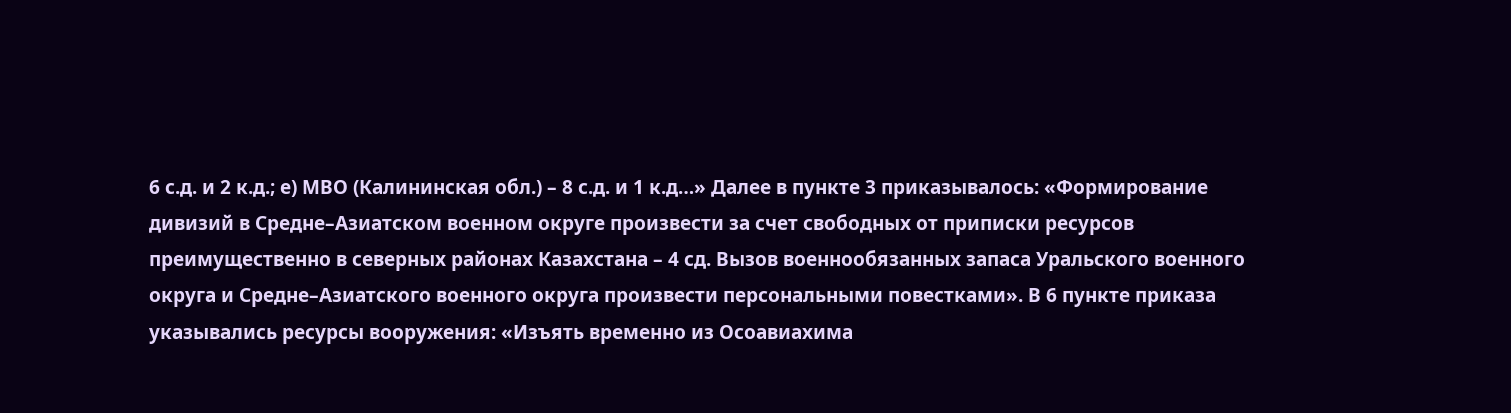6 с.д. и 2 к.д.; е) МВО (Калининская обл.) – 8 с.д. и 1 к.д…» Далее в пункте 3 приказывалось: «Формирование дивизий в Средне–Азиатском военном округе произвести за счет свободных от приписки ресурсов преимущественно в северных районах Казахстана – 4 сд. Вызов военнообязанных запаса Уральского военного округа и Средне–Азиатского военного округа произвести персональными повестками». В 6 пункте приказа указывались ресурсы вооружения: «Изъять временно из Осоавиахима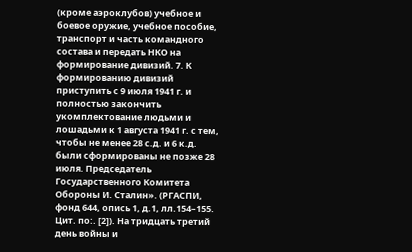(кроме аэроклубов) учебное и боевое оружие, учебное пособие, транспорт и часть командного состава и передать НКО на формирование дивизий. 7. К формированию дивизий приступить с 9 июля 1941 г. и полностью закончить укомплектование людьми и лошадьми к 1 августа 1941 г. с тем, чтобы не менее 28 с.д. и 6 к.д. были сформированы не позже 28 июля. Председатель Государственного Комитета Обороны И. Сталин». (РГАСПИ, фонд 644, опись 1, д.1, лл.154–155. Цит. по:. [2]). На тридцать третий день войны и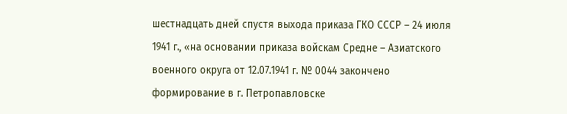шестнадцать дней спустя выхода приказа ГКО СССР – 24 июля 1941 г., «на основании приказа войскам Средне – Азиатского военного округа от 12.07.1941 г. № 0044 закончено формирование в г. Петропавловске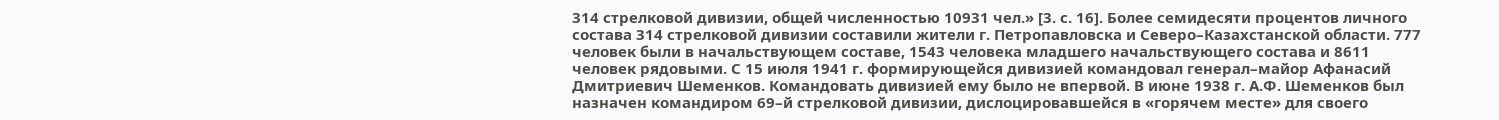314 стрелковой дивизии, общей численностью 10931 чел.» [3. с. 16]. Более семидесяти процентов личного состава 314 стрелковой дивизии составили жители г. Петропавловска и Северо–Казахстанской области. 777 человек были в начальствующем составе, 1543 человека младшего начальствующего состава и 8611 человек рядовыми. С 15 июля 1941 г. формирующейся дивизией командовал генерал–майор Афанасий Дмитриевич Шеменков. Командовать дивизией ему было не впервой. В июне 1938 г. А.Ф. Шеменков был назначен командиром 69–й стрелковой дивизии, дислоцировавшейся в «горячем месте» для своего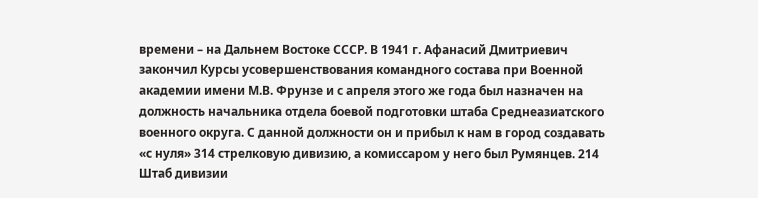времени – на Дальнем Востоке СССР. В 1941 г. Афанасий Дмитриевич закончил Курсы усовершенствования командного состава при Военной академии имени М.В. Фрунзе и с апреля этого же года был назначен на должность начальника отдела боевой подготовки штаба Среднеазиатского военного округа. С данной должности он и прибыл к нам в город создавать «с нуля» 314 стрелковую дивизию, а комиссаром у него был Румянцев. 214 Штаб дивизии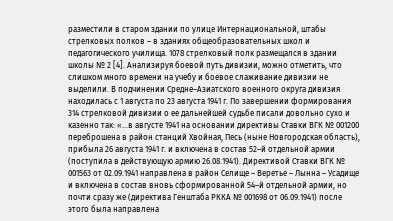разместили в старом здании по улице Интернациональной, штабы стрелковых полков – в зданиях общеобразовательных школ и педагогического училища. 1078 стрелковый полк размещался в здании школы № 2 [4]. Анализируя боевой путь дивизии, можно отметить, что слишком много времени на учебу и боевое слаживание дивизии не выделили. В подчинении Средне–Азиатского военного округа дивизия находилась с 1 августа по 23 августа 1941 г. По завершении формирования 314 стрелковой дивизии о ее дальнейшей судьбе писали довольно сухо и казенно так: «…в августе 1941 на основании директивы Ставки ВГК № 001200 переброшена в район станций Хвойная, Песь (ныне Новгородская область), прибыла 26 августа 1941 г. и включена в состав 52–й отдельной армии (поступила в действующую армию 26.08.1941). Директивой Ставки ВГК № 001563 от 02.09.1941 направлена в район Селище – Веретье – Лынна – Усадище и включена в состав вновь сформированной 54–й отдельной армии, но почти сразу же (директива Генштаба РККА № 001698 от 06.09.1941) после этого была направлена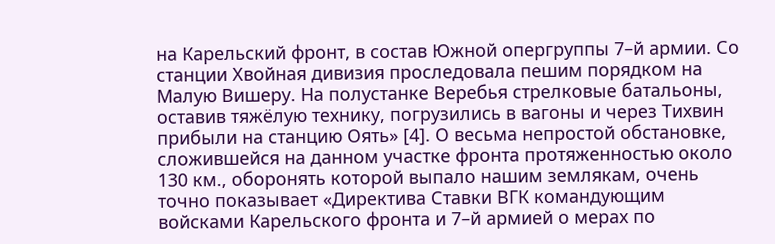на Карельский фронт, в состав Южной опергруппы 7–й армии. Со станции Хвойная дивизия проследовала пешим порядком на Малую Вишеру. На полустанке Веребья стрелковые батальоны, оставив тяжёлую технику, погрузились в вагоны и через Тихвин прибыли на станцию Оять» [4]. О весьма непростой обстановке, сложившейся на данном участке фронта протяженностью около 130 км., оборонять которой выпало нашим землякам, очень точно показывает «Директива Ставки ВГК командующим войсками Карельского фронта и 7–й армией о мерах по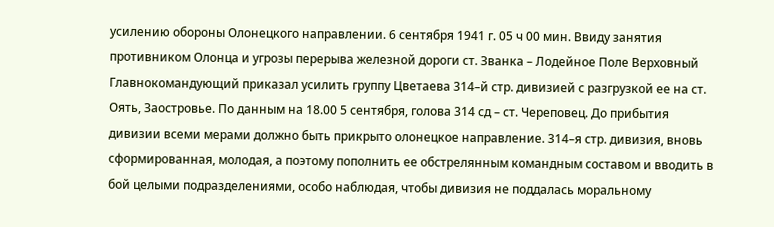усилению обороны Олонецкого направлении. 6 сентября 1941 г. 05 ч 00 мин. Ввиду занятия противником Олонца и угрозы перерыва железной дороги ст. Званка – Лодейное Поле Верховный Главнокомандующий приказал усилить группу Цветаева 314–й стр. дивизией с разгрузкой ее на ст. Оять, Заостровье. По данным на 18.00 5 сентября, голова 314 сд – ст. Череповец. До прибытия дивизии всеми мерами должно быть прикрыто олонецкое направление. 314–я стр. дивизия, вновь сформированная, молодая, а поэтому пополнить ее обстрелянным командным составом и вводить в бой целыми подразделениями, особо наблюдая, чтобы дивизия не поддалась моральному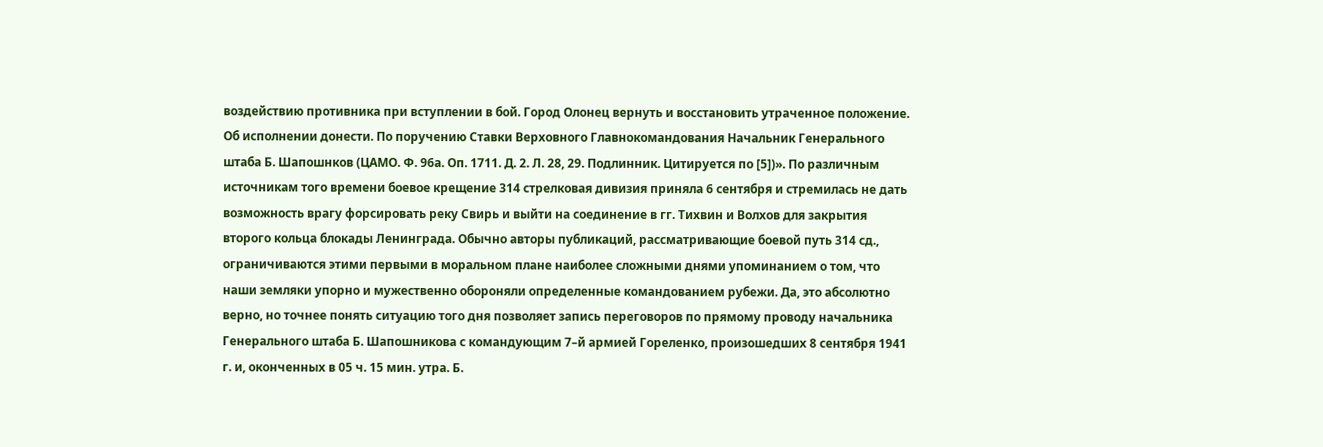воздействию противника при вступлении в бой. Город Олонец вернуть и восстановить утраченное положение. Об исполнении донести. По поручению Ставки Верховного Главнокомандования Начальник Генерального штаба Б. Шапошнков (ЦАМО. Ф. 96а. Оп. 1711. Д. 2. Л. 28, 29. Подлинник. Цитируется по [5])». По различным источникам того времени боевое крещение 314 стрелковая дивизия приняла 6 сентября и стремилась не дать возможность врагу форсировать реку Свирь и выйти на соединение в гг. Тихвин и Волхов для закрытия второго кольца блокады Ленинграда. Обычно авторы публикаций, рассматривающие боевой путь 314 сд., ограничиваются этими первыми в моральном плане наиболее сложными днями упоминанием о том, что наши земляки упорно и мужественно обороняли определенные командованием рубежи. Да, это абсолютно верно, но точнее понять ситуацию того дня позволяет запись переговоров по прямому проводу начальника Генерального штаба Б. Шапошникова с командующим 7–й армией Гореленко, произошедших 8 сентября 1941 г. и, оконченных в 05 ч. 15 мин. утра. Б.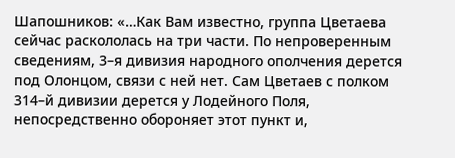Шапошников: «…Как Вам известно, группа Цветаева сейчас раскололась на три части. По непроверенным сведениям, 3–я дивизия народного ополчения дерется под Олонцом, связи с ней нет. Сам Цветаев с полком 314–й дивизии дерется у Лодейного Поля, непосредственно обороняет этот пункт и,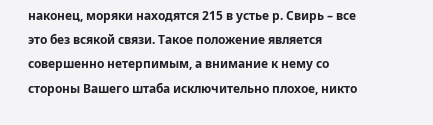наконец, моряки находятся 215 в устье р. Свирь – все это без всякой связи. Такое положение является совершенно нетерпимым, а внимание к нему со стороны Вашего штаба исключительно плохое, никто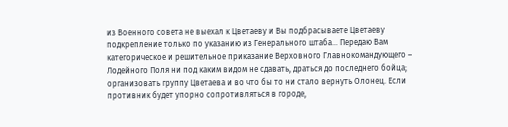из Военного совета не выехал к Цветаеву и Вы подбрасываете Цветаеву подкрепление только по указанию из Генерального штаба… Передаю Вам категорическое и решительное приказание Верховного Главнокомандующего – Лодейного Поля ни под каким видом не сдавать, драться до последнего бойца; организовать группу Цветаева и во что бы то ни стало вернуть Олонец. Если противник будет упорно сопротивляться в городе,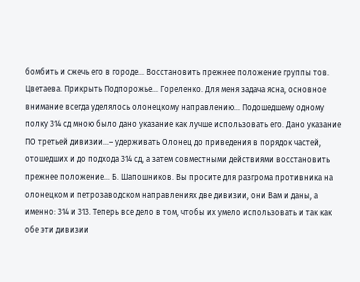бомбить и сжечь его в городе… Восстановить прежнее положение группы тов. Цветаева. Прикрыть Подпорожье… Гореленко. Для меня задача ясна, основное внимание всегда уделялось олонецкому направлению… Подошедшему одному полку 314 сд мною было дано указание как лучше использовать его. Дано указание ПО третьей дивизии…– удерживать Олонец до приведения в порядок частей, отошедших и до подхода 314 сд, а затем совместными действиями восстановить прежнее положение… Б. Шапошников. Вы просите для разгрома противника на олонецком и петрозаводском направлениях две дивизии, они Вам и даны, а именно: 314 и 313. Теперь все дело в том, чтобы их умело использовать и так как обе эти дивизии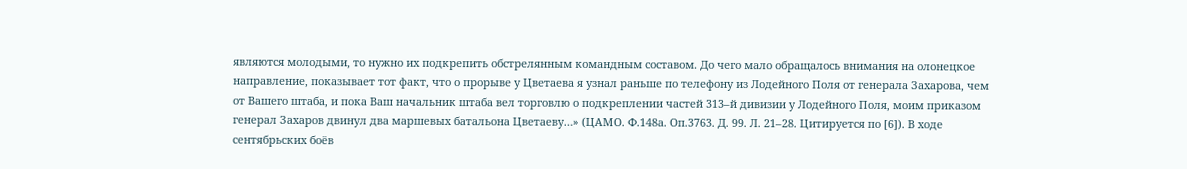являются молодыми, то нужно их подкрепить обстрелянным командным составом. До чего мало обращалось внимания на олонецкое направление, показывает тот факт, что о прорыве у Цветаева я узнал раньше по телефону из Лодейного Поля от генерала Захарова, чем от Вашего штаба, и пока Ваш начальник штаба вел торговлю о подкреплении частей 313–й дивизии у Лодейного Поля, моим приказом генерал Захаров двинул два маршевых батальона Цветаеву…» (ЦАМО. Ф.148а. Оп.3763. Д. 99. Л. 21–28. Цитируется по [6]). В ходе сентябрьских боёв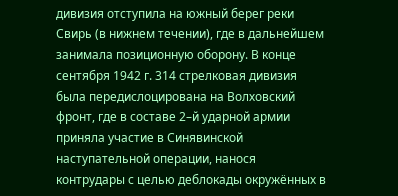дивизия отступила на южный берег реки Свирь (в нижнем течении), где в дальнейшем занимала позиционную оборону. В конце сентября 1942 г. 314 стрелковая дивизия была передислоцирована на Волховский фронт, где в составе 2–й ударной армии приняла участие в Синявинской наступательной операции, нанося контрудары с целью деблокады окружённых в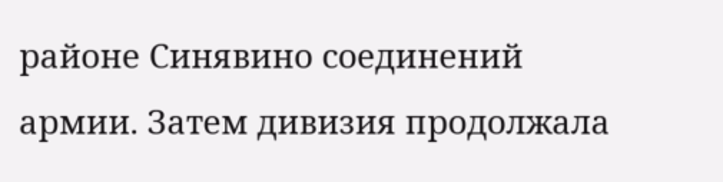районе Синявино соединений армии. Затем дивизия продолжала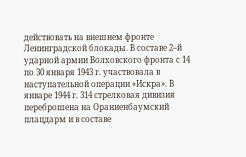действовать на внешнем фронте Ленинградской блокады. В составе 2–й ударной армии Волховского фронта с 14 по 30 января 1943 г. участвовала в наступательной операции «Искра». В январе 1944 г. 314 стрелковая дивизия переброшена на Ораниенбаумский плацдарм и в составе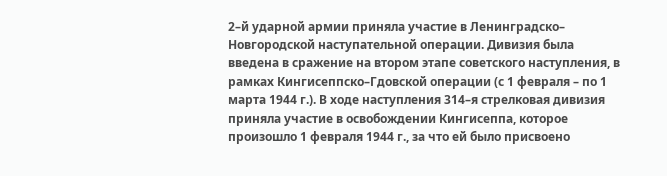2–й ударной армии приняла участие в Ленинградско– Новгородской наступательной операции. Дивизия была введена в сражение на втором этапе советского наступления, в рамках Кингисеппско–Гдовской операции (с 1 февраля – по 1 марта 1944 г.). В ходе наступления 314–я стрелковая дивизия приняла участие в освобождении Кингисеппа, которое произошло 1 февраля 1944 г., за что ей было присвоено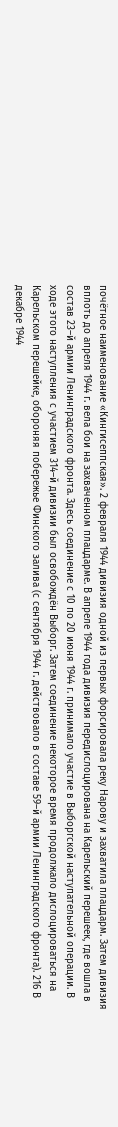почётное наименование «Кингисеппская». 2 февраля 1944 дивизия одной из первых форсировала реку Нарову и захватила плацдарм. Затем дивизия вплоть до апреля 1944 г. вела бои на захваченном плацдарме. В апреле 1944 года дивизия передислоцирована на Карельский перешеек, где вошла в состав 23–й армии Ленинградского фронта. Здесь соединение с 10 по 20 июня 1944 г. принимало участие в Выборгской наступательной операции. В ходе этого наступления с участием 314–й дивизии был освобождён Выборг. Затем соединение некоторое время продолжало дислоцироваться на Карельском перешейке, обороняя побережье Финского залива (с сентября 1944 г. действовало в составе 59–й армии Ленинградского фронта). 216 В декабре 1944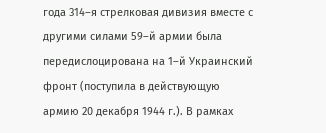года 314–я стрелковая дивизия вместе с другими силами 59–й армии была передислоцирована на 1–й Украинский фронт (поступила в действующую армию 20 декабря 1944 г.). В рамках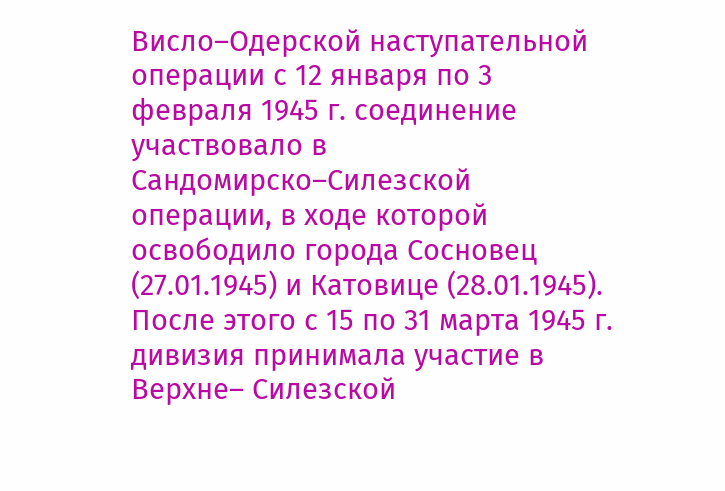Висло–Одерской наступательной операции с 12 января по 3 февраля 1945 г. соединение участвовало в Сандомирско–Силезской операции, в ходе которой освободило города Сосновец (27.01.1945) и Катовице (28.01.1945). После этого с 15 по 31 марта 1945 г. дивизия принимала участие в Верхне– Силезской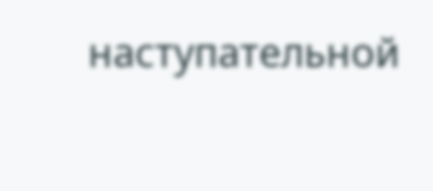наступательной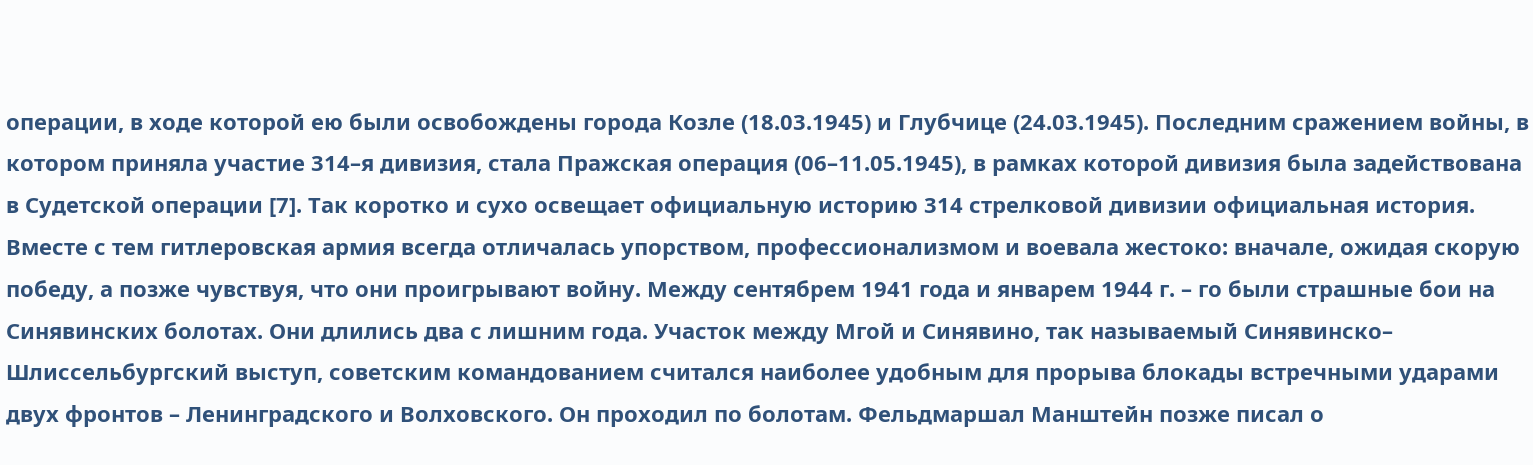операции, в ходе которой ею были освобождены города Козле (18.03.1945) и Глубчице (24.03.1945). Последним сражением войны, в котором приняла участие 314–я дивизия, стала Пражская операция (06–11.05.1945), в рамках которой дивизия была задействована в Судетской операции [7]. Так коротко и сухо освещает официальную историю 314 стрелковой дивизии официальная история. Вместе с тем гитлеровская армия всегда отличалась упорством, профессионализмом и воевала жестоко: вначале, ожидая скорую победу, а позже чувствуя, что они проигрывают войну. Между сентябрем 1941 года и январем 1944 г. – го были страшные бои на Синявинских болотах. Они длились два с лишним года. Участок между Мгой и Синявино, так называемый Синявинско– Шлиссельбургский выступ, советским командованием считался наиболее удобным для прорыва блокады встречными ударами двух фронтов – Ленинградского и Волховского. Он проходил по болотам. Фельдмаршал Манштейн позже писал о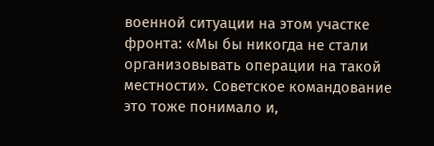военной ситуации на этом участке фронта: «Мы бы никогда не стали организовывать операции на такой местности». Советское командование это тоже понимало и,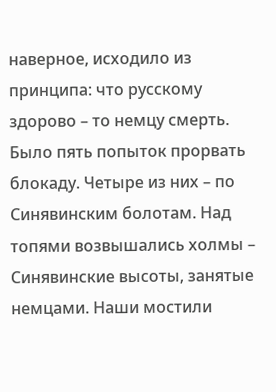наверное, исходило из принципа: что русскому здорово – то немцу смерть. Было пять попыток прорвать блокаду. Четыре из них – по Синявинским болотам. Над топями возвышались холмы – Синявинские высоты, занятые немцами. Наши мостили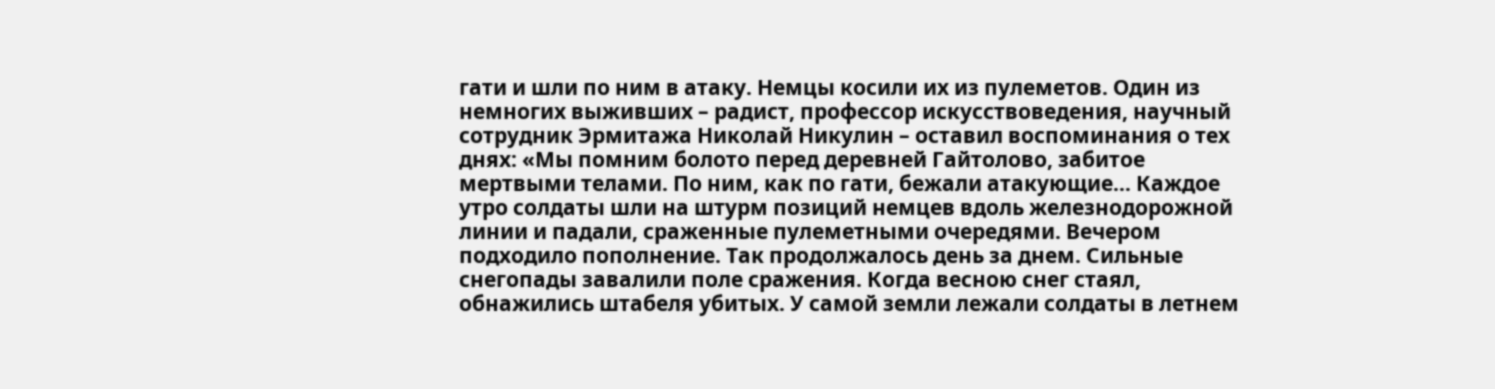гати и шли по ним в атаку. Немцы косили их из пулеметов. Один из немногих выживших – радист, профессор искусствоведения, научный сотрудник Эрмитажа Николай Никулин – оставил воспоминания о тех днях: «Мы помним болото перед деревней Гайтолово, забитое мертвыми телами. По ним, как по гати, бежали атакующие… Каждое утро солдаты шли на штурм позиций немцев вдоль железнодорожной линии и падали, сраженные пулеметными очередями. Вечером подходило пополнение. Так продолжалось день за днем. Сильные снегопады завалили поле сражения. Когда весною снег стаял, обнажились штабеля убитых. У самой земли лежали солдаты в летнем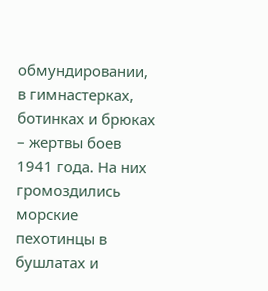обмундировании, в гимнастерках, ботинках и брюках – жертвы боев 1941 года. На них громоздились морские пехотинцы в бушлатах и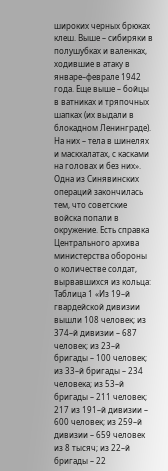широких черных брюках клеш. Выше – сибиряки в полушубках и валенках, ходившие в атаку в январе–феврале 1942 года. Еще выше – бойцы в ватниках и тряпочных шапках (их выдали в блокадном Ленинграде). На них – тела в шинелях и маскхалатах, с касками на головах и без них». Одна из Синявинских операций закончилась тем, что советские войска попали в окружение. Есть справка Центрального архива министерства обороны о количестве солдат, вырвавшихся из кольца: Таблица 1 «Из 19–й гвардейской дивизии вышли 108 человек; из 374–й дивизии – 687 человек; из 23–й бригады – 100 человек; из 33–й бригады – 234 человека; из 53–й бригады – 211 человек; 217 из 191–й дивизии – 600 человек; из 259–й дивизии – 659 человек из 8 тысяч; из 22–й бригады – 22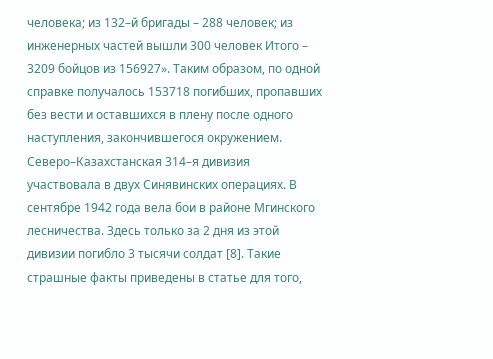человека; из 132–й бригады – 288 человек; из инженерных частей вышли 300 человек Итого – 3209 бойцов из 156927». Таким образом, по одной справке получалось 153718 погибших, пропавших без вести и оставшихся в плену после одного наступления, закончившегося окружением. Северо–Казахстанская 314–я дивизия участвовала в двух Синявинских операциях. В сентябре 1942 года вела бои в районе Мгинского лесничества. Здесь только за 2 дня из этой дивизии погибло 3 тысячи солдат [8]. Такие страшные факты приведены в статье для того,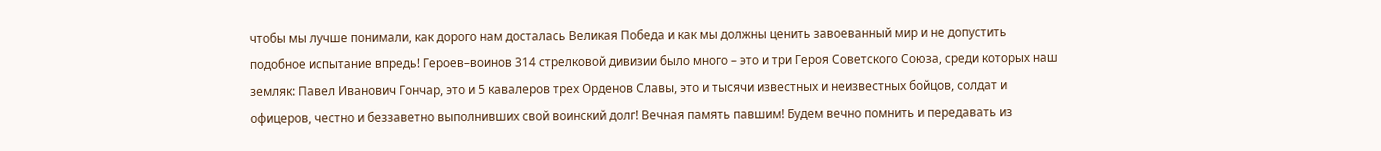чтобы мы лучше понимали, как дорого нам досталась Великая Победа и как мы должны ценить завоеванный мир и не допустить подобное испытание впредь! Героев–воинов 314 стрелковой дивизии было много – это и три Героя Советского Союза, среди которых наш земляк: Павел Иванович Гончар, это и 5 кавалеров трех Орденов Славы, это и тысячи известных и неизвестных бойцов, солдат и офицеров, честно и беззаветно выполнивших свой воинский долг! Вечная память павшим! Будем вечно помнить и передавать из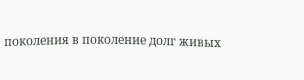поколения в поколение долг живых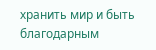хранить мир и быть благодарным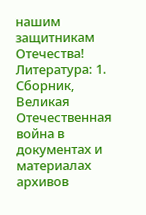нашим защитникам Отечества!
Литература: 1. Сборник, Великая Отечественная война в документах и материалах архивов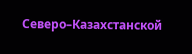Северо–Казахстанской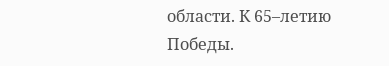области. К 65–летию Победы.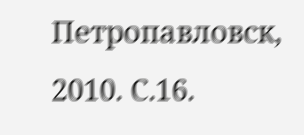Петропавловск, 2010. С.16.